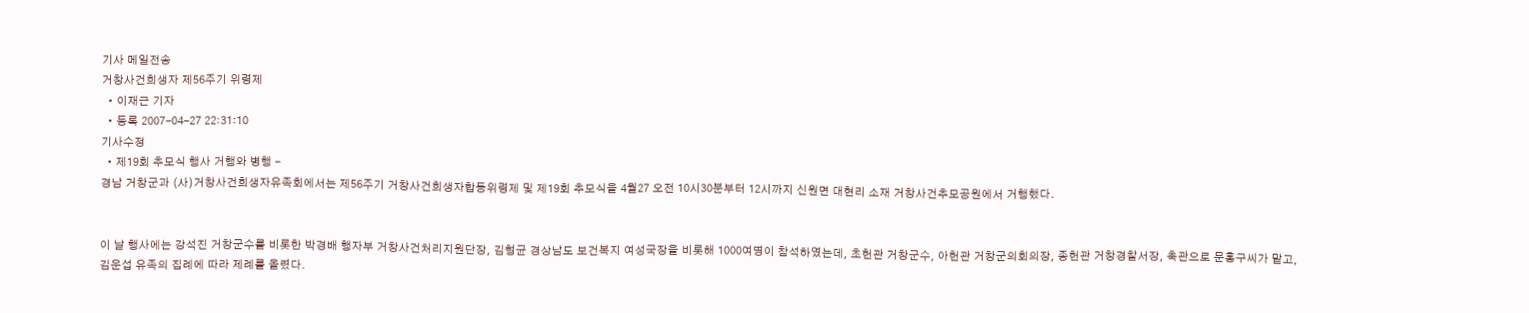기사 메일전송
거창사건희생자 제56주기 위령제
  • 이재근 기자
  • 등록 2007-04-27 22:31:10
기사수정
  • 제19회 추모식 행사 거행와 병행 -
경남 거창군과 (사)거창사건희생자유족회에서는 제56주기 거창사건희생자합동위령제 및 제19회 추모식을 4월27 오전 10시30분부터 12시까지 신원면 대현리 소재 거창사건추모공원에서 거행했다.


이 날 행사에는 강석진 거창군수를 비롯한 박경배 행자부 거창사건처리지원단장, 김형균 경상남도 보건복지 여성국장을 비롯해 1000여명이 참석하였는데, 초헌관 거창군수, 아헌관 거창군의회의장, 종헌관 거창경찰서장, 축관으로 문홍구씨가 맡고, 김운섭 유족의 집례에 따라 제례를 올렸다.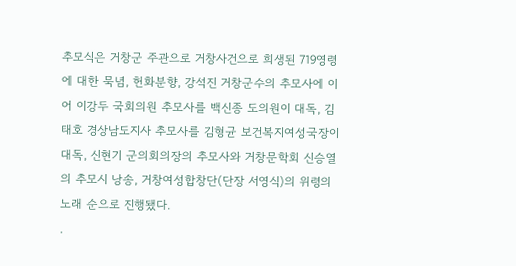추모식은 거창군 주관으로 거창사건으로 희생된 719영령에 대한 묵념, 헌화분향, 강석진 거창군수의 추모사에 이어 이강두 국회의원 추모사를 백신종 도의원이 대독, 김태호 경상남도지사 추모사를 김형균 보건복지여성국장이 대독, 신현기 군의회의장의 추모사와 거창문학회 신승열의 추모시 낭송, 거창여성합창단(단장 서영식)의 위령의 노래 순으로 진행됐다.
.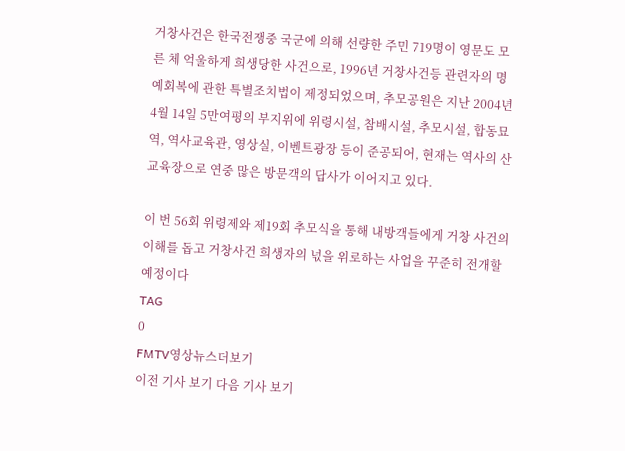거창사건은 한국전쟁중 국군에 의해 선량한 주민 719명이 영문도 모른 체 억울하게 희생당한 사건으로, 1996년 거창사건등 관련자의 명예회복에 관한 특별조치법이 제정되었으며, 추모공원은 지난 2004년 4월 14일 5만여평의 부지위에 위령시설, 참배시설, 추모시설, 합동묘역, 역사교육관, 영상실, 이벤트광장 등이 준공되어, 현재는 역사의 산 교육장으로 연중 많은 방문객의 답사가 이어지고 있다.

이 번 56회 위령제와 제19회 추모식을 통해 내방객들에게 거창 사건의 이해를 돕고 거창사건 희생자의 넋을 위로하는 사업을 꾸준히 전개할 예정이다
TAG
0
FMTV영상뉴스더보기
이전 기사 보기 다음 기사 보기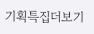기획특집더보기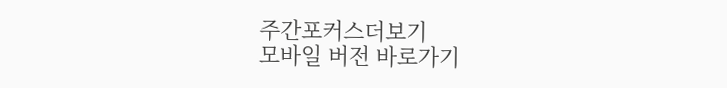주간포커스더보기
모바일 버전 바로가기